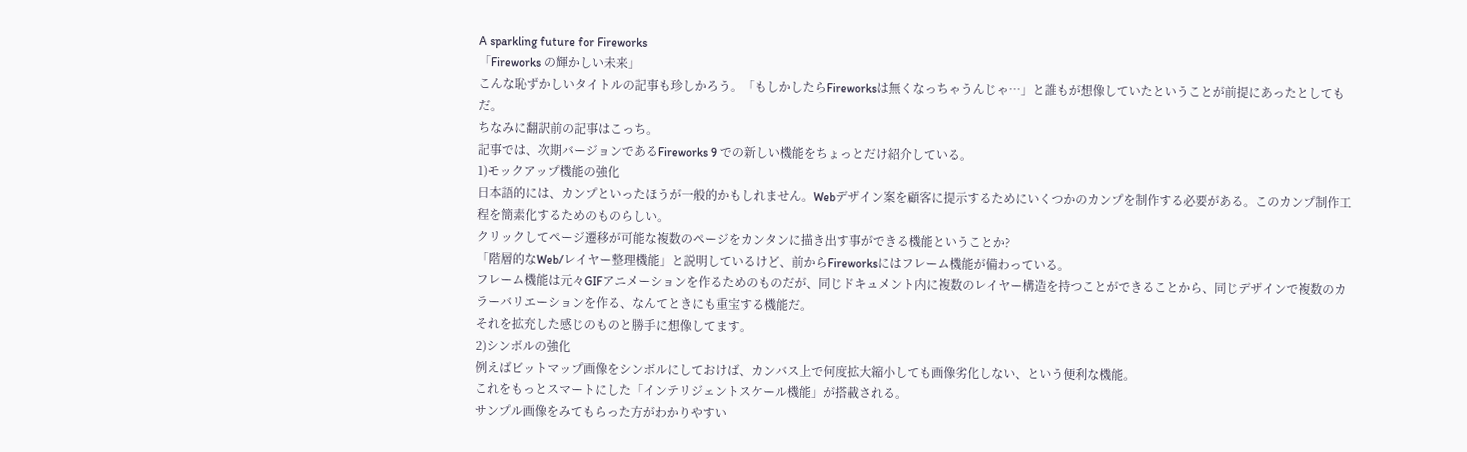A sparkling future for Fireworks
「Fireworks の輝かしい未来」
こんな恥ずかしいタイトルの記事も珍しかろう。「もしかしたらFireworksは無くなっちゃうんじゃ…」と誰もが想像していたということが前提にあったとしてもだ。
ちなみに翻訳前の記事はこっち。
記事では、次期バージョンであるFireworks 9 での新しい機能をちょっとだけ紹介している。
1)モックアップ機能の強化
日本語的には、カンプといったほうが一般的かもしれません。Webデザイン案を顧客に提示するためにいくつかのカンプを制作する必要がある。このカンプ制作工程を簡素化するためのものらしい。
クリックしてページ遷移が可能な複数のページをカンタンに描き出す事ができる機能ということか?
「階層的なWeb/レイヤー整理機能」と説明しているけど、前からFireworksにはフレーム機能が備わっている。
フレーム機能は元々GIFアニメーションを作るためのものだが、同じドキュメント内に複数のレイヤー構造を持つことができることから、同じデザインで複数のカラーバリエーションを作る、なんてときにも重宝する機能だ。
それを拡充した感じのものと勝手に想像してます。
2)シンボルの強化
例えばビットマップ画像をシンボルにしておけば、カンバス上で何度拡大縮小しても画像劣化しない、という便利な機能。
これをもっとスマートにした「インテリジェントスケール機能」が搭載される。
サンプル画像をみてもらった方がわかりやすい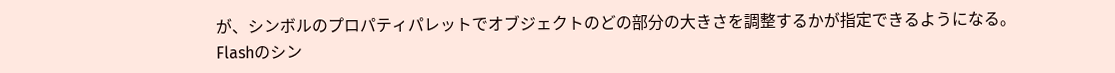が、シンボルのプロパティパレットでオブジェクトのどの部分の大きさを調整するかが指定できるようになる。
Flashのシン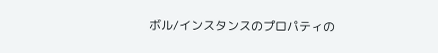ボル/インスタンスのプロパティの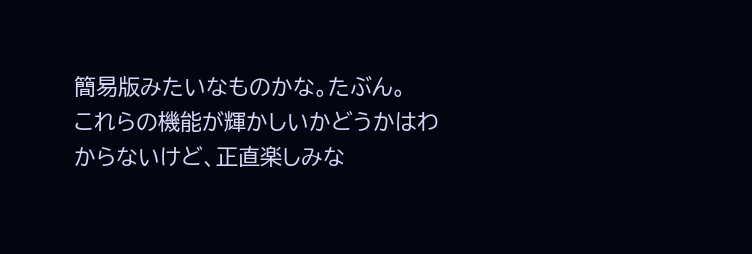簡易版みたいなものかな。たぶん。
これらの機能が輝かしいかどうかはわからないけど、正直楽しみな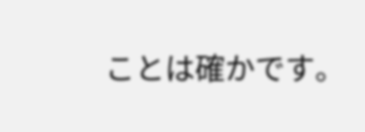ことは確かです。